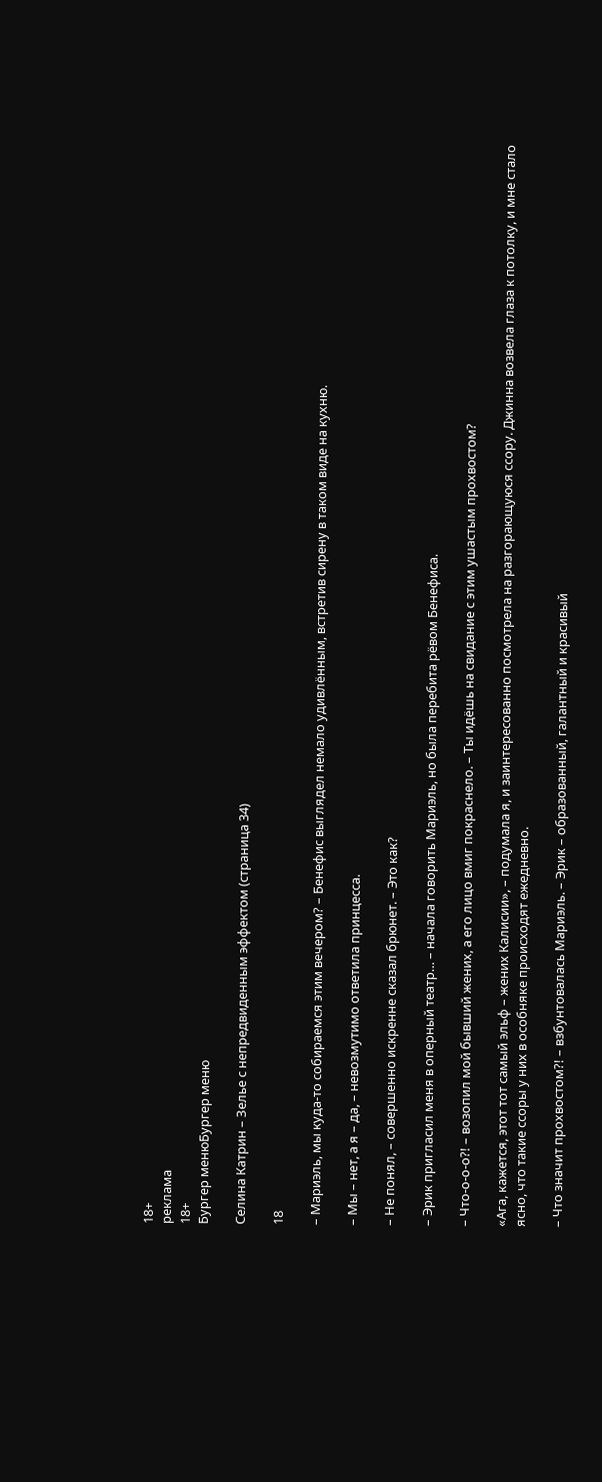18+
реклама
18+
Бургер менюБургер меню

Селина Катрин – Зелье с непредвиденным эффектом (страница 34)

18

– Мариэль, мы куда-то собираемся этим вечером? – Бенефис выглядел немало удивлённым, встретив сирену в таком виде на кухню.

– Мы – нет, а я – да, – невозмутимо ответила принцесса.

– Не понял, – совершенно искренне сказал брюнет. – Это как?

– Эрик пригласил меня в оперный театр… – начала говорить Мариэль, но была перебита рёвом Бенефиса.

– Что-о-о-о?! – возопил мой бывший жених, а его лицо вмиг покраснело. – Ты идёшь на свидание с этим ушастым прохвостом?

«Ага, кажется, этот тот самый эльф – жених Калисии», – подумала я, и заинтересованно посмотрела на разгорающуюся ссору. Джинна возвела глаза к потолку, и мне стало ясно, что такие ссоры у них в особняке происходят ежедневно.

– Что значит прохвостом?! – взбунтовалась Мариэль. – Эрик – образованный, галантный и красивый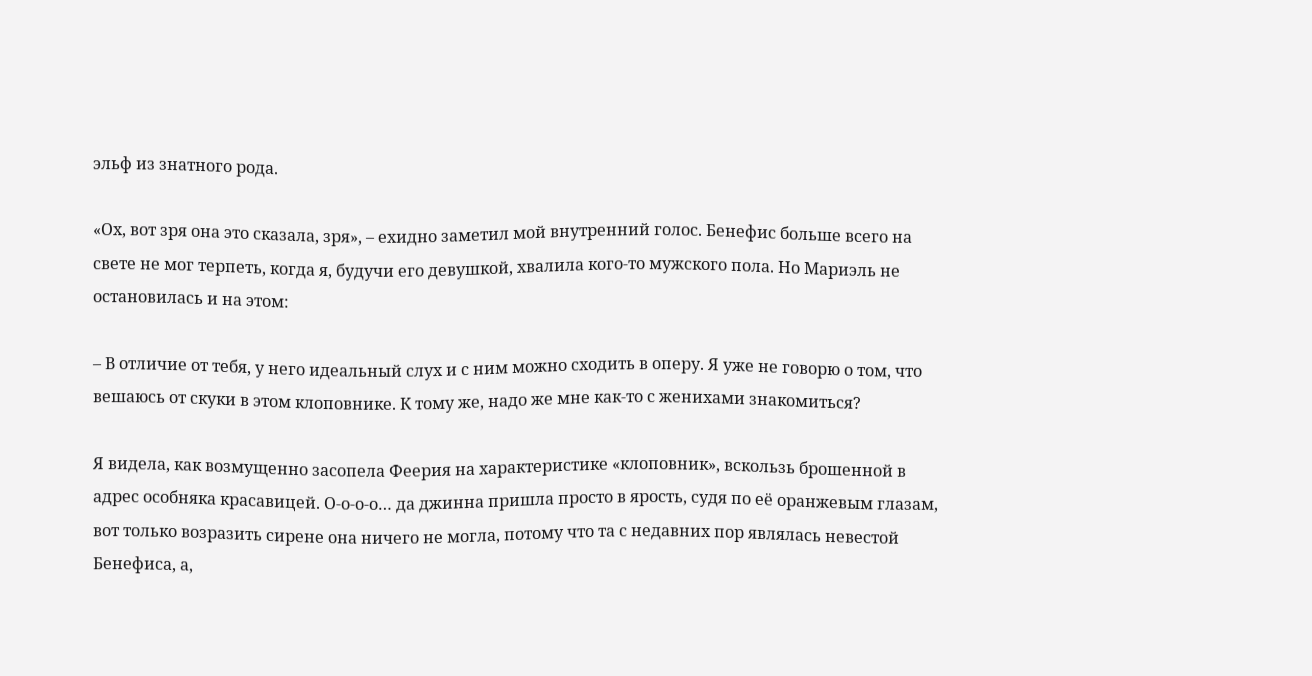эльф из знатного рода.

«Ох, вот зря она это сказала, зря», – ехидно заметил мой внутренний голос. Бенефис больше всего на свете не мог терпеть, когда я, будучи его девушкой, хвалила кого-то мужского пола. Но Мариэль не остановилась и на этом:

– В отличие от тебя, у него идеальный слух и с ним можно сходить в оперу. Я уже не говорю о том, что вешаюсь от скуки в этом клоповнике. К тому же, надо же мне как-то с женихами знакомиться?

Я видела, как возмущенно засопела Феерия на характеристике «клоповник», вскользь брошенной в адрес особняка красавицей. О-о-о-о… да джинна пришла просто в ярость, судя по её оранжевым глазам, вот только возразить сирене она ничего не могла, потому что та с недавних пор являлась невестой Бенефиса, а,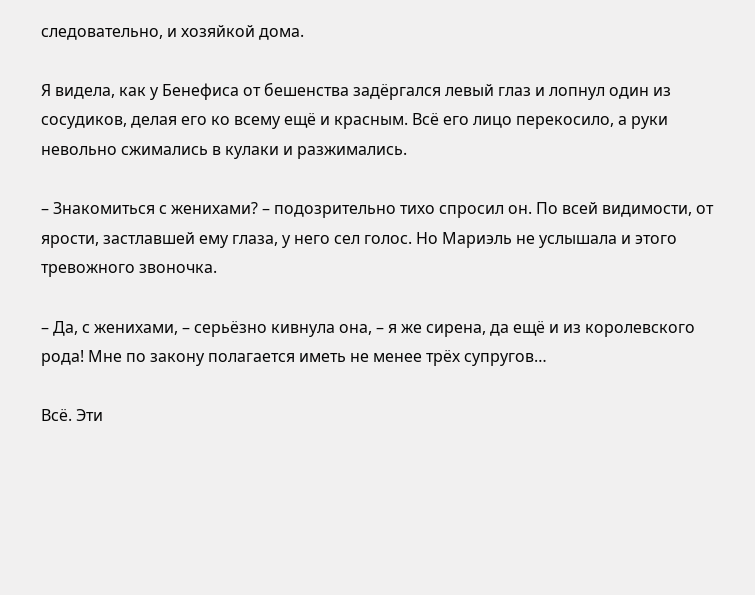следовательно, и хозяйкой дома.

Я видела, как у Бенефиса от бешенства задёргался левый глаз и лопнул один из сосудиков, делая его ко всему ещё и красным. Всё его лицо перекосило, а руки невольно сжимались в кулаки и разжимались.

– Знакомиться с женихами? – подозрительно тихо спросил он. По всей видимости, от ярости, застлавшей ему глаза, у него сел голос. Но Мариэль не услышала и этого тревожного звоночка.

– Да, с женихами, – серьёзно кивнула она, – я же сирена, да ещё и из королевского рода! Мне по закону полагается иметь не менее трёх супругов…

Всё. Эти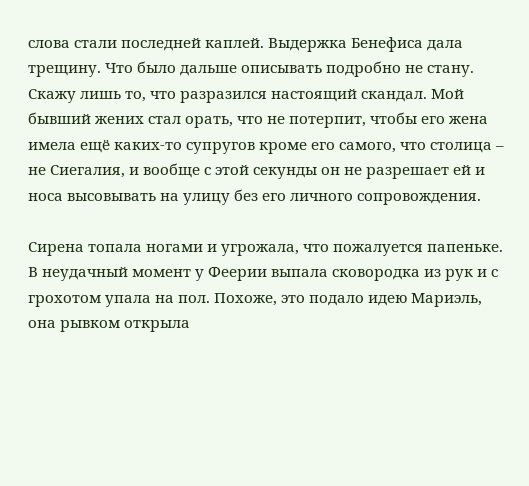слова стали последней каплей. Выдержка Бенефиса дала трещину. Что было дальше описывать подробно не стану. Скажу лишь то, что разразился настоящий скандал. Мой бывший жених стал орать, что не потерпит, чтобы его жена имела ещё каких-то супругов кроме его самого, что столица – не Сиегалия, и вообще с этой секунды он не разрешает ей и носа высовывать на улицу без его личного сопровождения.

Сирена топала ногами и угрожала, что пожалуется папеньке. В неудачный момент у Феерии выпала сковородка из рук и с грохотом упала на пол. Похоже, это подало идею Мариэль, она рывком открыла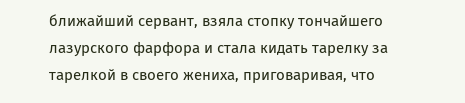ближайший сервант, взяла стопку тончайшего лазурского фарфора и стала кидать тарелку за тарелкой в своего жениха, приговаривая, что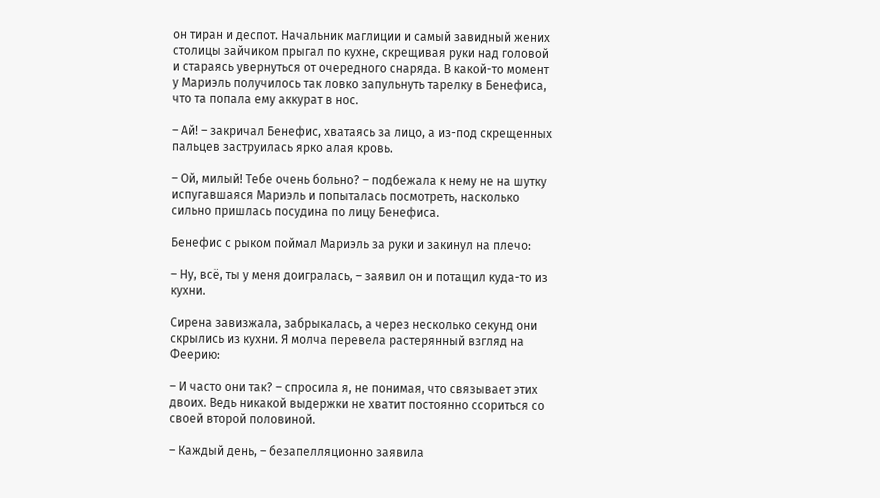он тиран и деспот. Начальник маглиции и самый завидный жених столицы зайчиком прыгал по кухне, скрещивая руки над головой и стараясь увернуться от очередного снаряда. В какой-то момент у Мариэль получилось так ловко запульнуть тарелку в Бенефиса, что та попала ему аккурат в нос.

– Ай! – закричал Бенефис, хватаясь за лицо, а из-под скрещенных пальцев заструилась ярко алая кровь.

– Ой, милый! Тебе очень больно? – подбежала к нему не на шутку испугавшаяся Мариэль и попыталась посмотреть, насколько сильно пришлась посудина по лицу Бенефиса.

Бенефис с рыком поймал Мариэль за руки и закинул на плечо:

– Ну, всё, ты у меня доигралась, – заявил он и потащил куда-то из кухни.

Сирена завизжала, забрыкалась, а через несколько секунд они скрылись из кухни. Я молча перевела растерянный взгляд на Феерию:

– И часто они так? – спросила я, не понимая, что связывает этих двоих. Ведь никакой выдержки не хватит постоянно ссориться со своей второй половиной.

– Каждый день, – безапелляционно заявила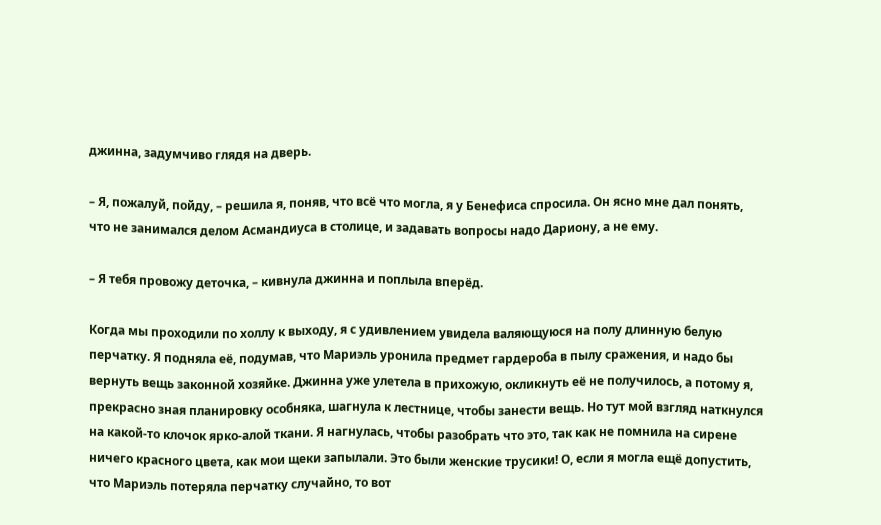джинна, задумчиво глядя на дверь.

– Я, пожалуй, пойду, – решила я, поняв, что всё что могла, я у Бенефиса спросила. Он ясно мне дал понять, что не занимался делом Асмандиуса в столице, и задавать вопросы надо Дариону, а не ему.

– Я тебя провожу деточка, – кивнула джинна и поплыла вперёд.

Когда мы проходили по холлу к выходу, я с удивлением увидела валяющуюся на полу длинную белую перчатку. Я подняла её, подумав, что Мариэль уронила предмет гардероба в пылу сражения, и надо бы вернуть вещь законной хозяйке. Джинна уже улетела в прихожую, окликнуть её не получилось, а потому я, прекрасно зная планировку особняка, шагнула к лестнице, чтобы занести вещь. Но тут мой взгляд наткнулся на какой-то клочок ярко-алой ткани. Я нагнулась, чтобы разобрать что это, так как не помнила на сирене ничего красного цвета, как мои щеки запылали. Это были женские трусики! О, если я могла ещё допустить, что Мариэль потеряла перчатку случайно, то вот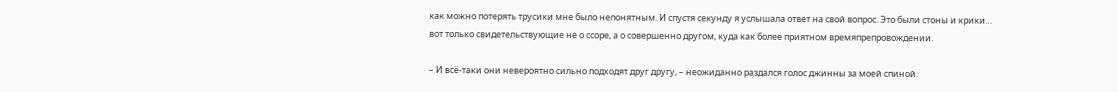как можно потерять трусики мне было непонятным. И спустя секунду я услышала ответ на свой вопрос. Это были стоны и крики… вот только свидетельствующие не о ссоре, а о совершенно другом, куда как более приятном времяпрепровождении.

– И всё-таки они невероятно сильно подходят друг другу, – неожиданно раздался голос джинны за моей спиной.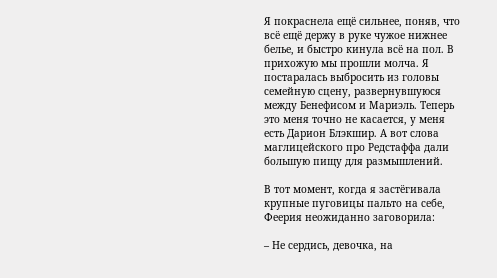Я покраснела ещё сильнее, поняв, что всё ещё держу в руке чужое нижнее белье, и быстро кинула всё на пол. В прихожую мы прошли молча. Я постаралась выбросить из головы семейную сцену, развернувшуюся между Бенефисом и Мариэль. Теперь это меня точно не касается, у меня есть Дарион Блэкшир. А вот слова маглицейского про Редстаффа дали большую пищу для размышлений.

В тот момент, когда я застёгивала крупные пуговицы пальто на себе, Феерия неожиданно заговорила:

– Не сердись, девочка, на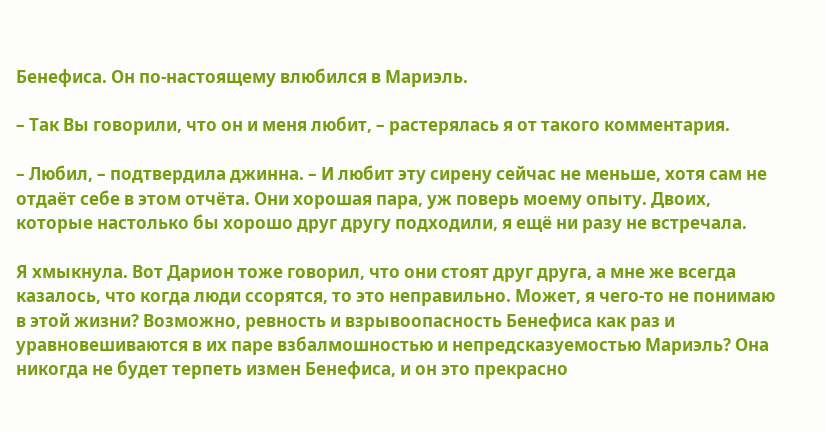Бенефиса. Он по-настоящему влюбился в Мариэль.

– Так Вы говорили, что он и меня любит, – растерялась я от такого комментария.

– Любил, – подтвердила джинна. – И любит эту сирену сейчас не меньше, хотя сам не отдаёт себе в этом отчёта. Они хорошая пара, уж поверь моему опыту. Двоих, которые настолько бы хорошо друг другу подходили, я ещё ни разу не встречала.

Я хмыкнула. Вот Дарион тоже говорил, что они стоят друг друга, а мне же всегда казалось, что когда люди ссорятся, то это неправильно. Может, я чего-то не понимаю в этой жизни? Возможно, ревность и взрывоопасность Бенефиса как раз и уравновешиваются в их паре взбалмошностью и непредсказуемостью Мариэль? Она никогда не будет терпеть измен Бенефиса, и он это прекрасно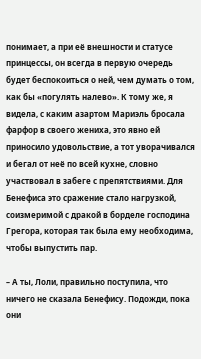понимает, а при её внешности и статусе принцессы, он всегда в первую очередь будет беспокоиться о ней, чем думать о том, как бы «погулять налево». К тому же, я видела, с каким азартом Мариэль бросала фарфор в своего жениха, это явно ей приносило удовольствие, а тот уворачивался и бегал от неё по всей кухне, словно участвовал в забеге с препятствиями. Для Бенефиса это сражение стало нагрузкой, соизмеримой с дракой в борделе господина Грегора, которая так была ему необходима, чтобы выпустить пар.

– А ты, Лоли, правильно поступила, что ничего не сказала Бенефису. Подожди, пока они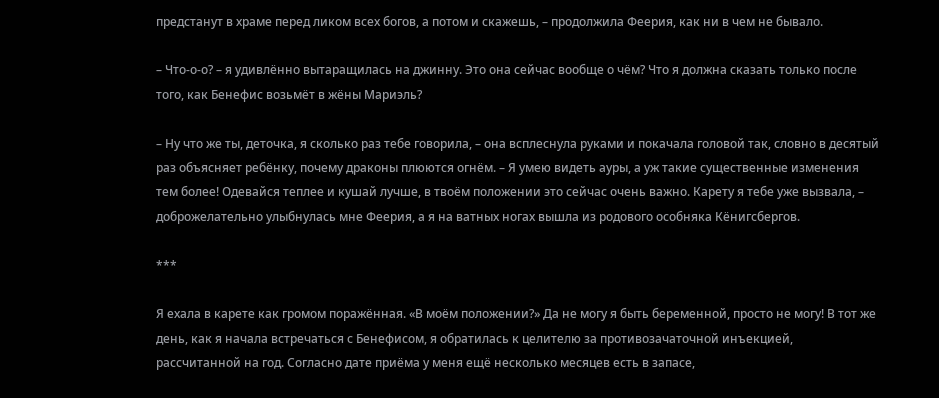предстанут в храме перед ликом всех богов, а потом и скажешь, – продолжила Феерия, как ни в чем не бывало.

– Что-о-о? – я удивлённо вытаращилась на джинну. Это она сейчас вообще о чём? Что я должна сказать только после того, как Бенефис возьмёт в жёны Мариэль?

– Ну что же ты, деточка, я сколько раз тебе говорила, – она всплеснула руками и покачала головой так, словно в десятый раз объясняет ребёнку, почему драконы плюются огнём. – Я умею видеть ауры, а уж такие существенные изменения тем более! Одевайся теплее и кушай лучше, в твоём положении это сейчас очень важно. Карету я тебе уже вызвала, – доброжелательно улыбнулась мне Феерия, а я на ватных ногах вышла из родового особняка Кёнигсбергов.

***

Я ехала в карете как громом поражённая. «В моём положении?» Да не могу я быть беременной, просто не могу! В тот же день, как я начала встречаться с Бенефисом, я обратилась к целителю за противозачаточной инъекцией, рассчитанной на год. Согласно дате приёма у меня ещё несколько месяцев есть в запасе,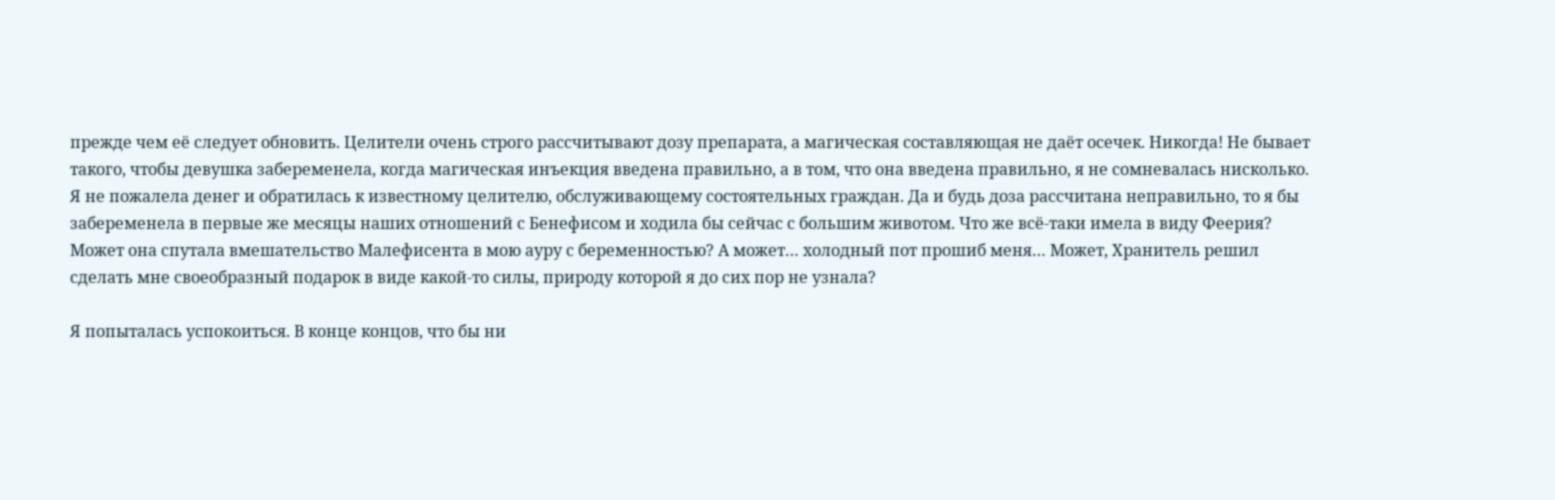прежде чем её следует обновить. Целители очень строго рассчитывают дозу препарата, а магическая составляющая не даёт осечек. Никогда! Не бывает такого, чтобы девушка забеременела, когда магическая инъекция введена правильно, а в том, что она введена правильно, я не сомневалась нисколько. Я не пожалела денег и обратилась к известному целителю, обслуживающему состоятельных граждан. Да и будь доза рассчитана неправильно, то я бы забеременела в первые же месяцы наших отношений с Бенефисом и ходила бы сейчас с большим животом. Что же всё-таки имела в виду Феерия? Может она спутала вмешательство Малефисента в мою ауру с беременностью? А может… холодный пот прошиб меня… Может, Хранитель решил сделать мне своеобразный подарок в виде какой-то силы, природу которой я до сих пор не узнала?

Я попыталась успокоиться. В конце концов, что бы ни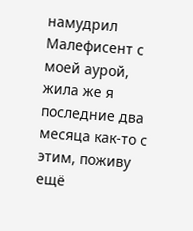намудрил Малефисент с моей аурой, жила же я последние два месяца как-то с этим, поживу ещё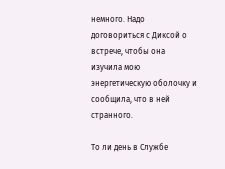немного. Надо договориться с Диксой о встрече, чтобы она изучила мою энергетическую оболочку и сообщила, что в ней странного.

То ли день в Службе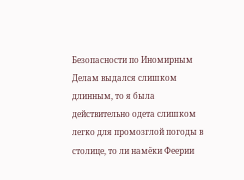Безопасности по Иномирным Делам выдался слишком длинным, то я была действительно одета слишком легко для промозглой погоды в столице, то ли намёки Феерии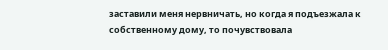заставили меня нервничать, но когда я подъезжала к собственному дому, то почувствовала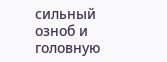сильный озноб и головную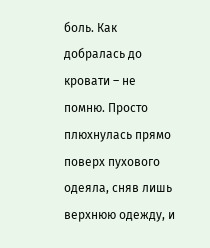боль. Как добралась до кровати – не помню. Просто плюхнулась прямо поверх пухового одеяла, сняв лишь верхнюю одежду, и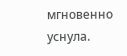мгновенно уснула.